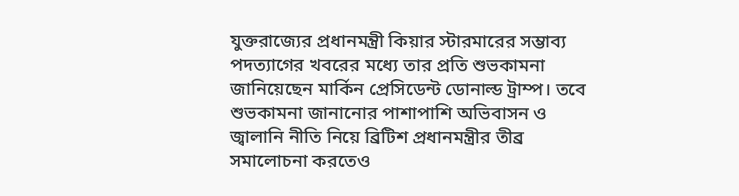যুক্তরাজ্যের প্রধানমন্ত্রী কিয়ার স্টারমারের সম্ভাব্য পদত্যাগের খবরের মধ্যে তার প্রতি শুভকামনা জানিয়েছেন মার্কিন প্রেসিডেন্ট ডোনাল্ড ট্রাম্প। তবে শুভকামনা জানানোর পাশাপাশি অভিবাসন ও জ্বালানি নীতি নিয়ে ব্রিটিশ প্রধানমন্ত্রীর তীব্র সমালোচনা করতেও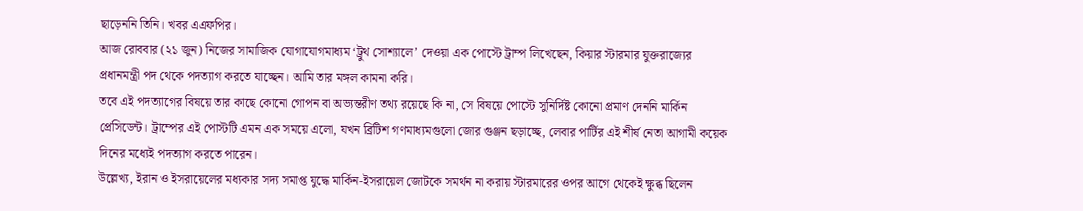ছাড়েননি তিনি। খবর এএফপির।
আজ রোববার (২১ জুন) নিজের সামাজিক যোগাযোগমাধ্যম ‘ট্রুথ সোশ্যালে’ দেওয়া এক পোস্টে ট্রাম্প লিখেছেন, কিয়ার স্টারমার যুক্তরাজ্যের প্রধানমন্ত্রী পদ থেকে পদত্যাগ করতে যাচ্ছেন। আমি তার মঙ্গল কামনা করি।
তবে এই পদত্যাগের বিষয়ে তার কাছে কোনো গোপন বা অভ্যন্তরীণ তথ্য রয়েছে কি না, সে বিষয়ে পোস্টে সুনির্দিষ্ট কোনো প্রমাণ দেননি মার্কিন প্রেসিডেন্ট। ট্রাম্পের এই পোস্টটি এমন এক সময়ে এলো, যখন ব্রিটিশ গণমাধ্যমগুলো জোর গুঞ্জন ছড়াচ্ছে, লেবার পার্টির এই শীর্ষ নেতা আগামী কয়েক দিনের মধ্যেই পদত্যাগ করতে পারেন।
উল্লেখ্য, ইরান ও ইসরায়েলের মধ্যকার সদ্য সমাপ্ত যুদ্ধে মার্কিন-ইসরায়েল জোটকে সমর্থন না করায় স্টারমারের ওপর আগে থেকেই ক্ষুব্ধ ছিলেন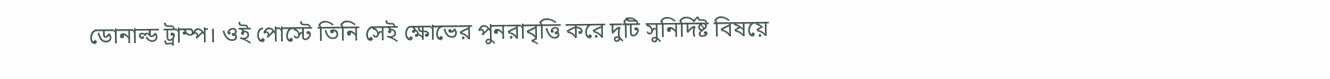ডোনাল্ড ট্রাম্প। ওই পোস্টে তিনি সেই ক্ষোভের পুনরাবৃত্তি করে দুটি সুনির্দিষ্ট বিষয়ে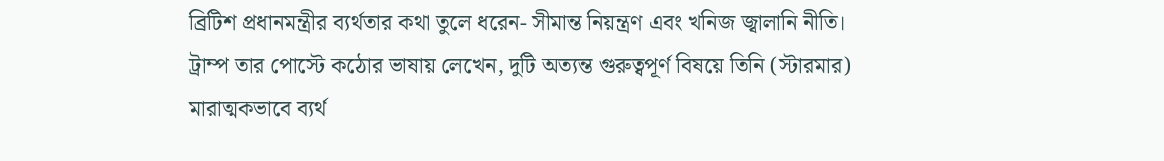ব্রিটিশ প্রধানমন্ত্রীর ব্যর্থতার কথা তুলে ধরেন- সীমান্ত নিয়ন্ত্রণ এবং খনিজ জ্বালানি নীতি।
ট্রাম্প তার পোস্টে কঠোর ভাষায় লেখেন, দুটি অত্যন্ত গুরুত্বপূর্ণ বিষয়ে তিনি (স্টারমার) মারাত্মকভাবে ব্যর্থ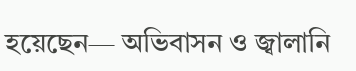হয়েছেন— অভিবাসন ও জ্বালানি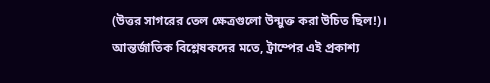(উত্তর সাগরের তেল ক্ষেত্রগুলো উন্মুক্ত করা উচিত ছিল!)। আন্তর্জাতিক বিশ্লেষকদের মতে, ট্রাম্পের এই প্রকাশ্য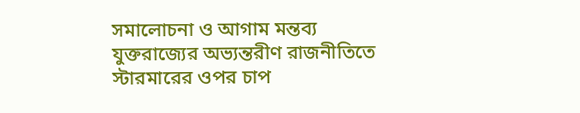সমালোচনা ও আগাম মন্তব্য যুক্তরাজ্যের অভ্যন্তরীণ রাজনীতিতে স্টারমারের ওপর চাপ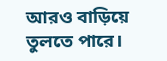আরও বাড়িয়ে তুলতে পারে।